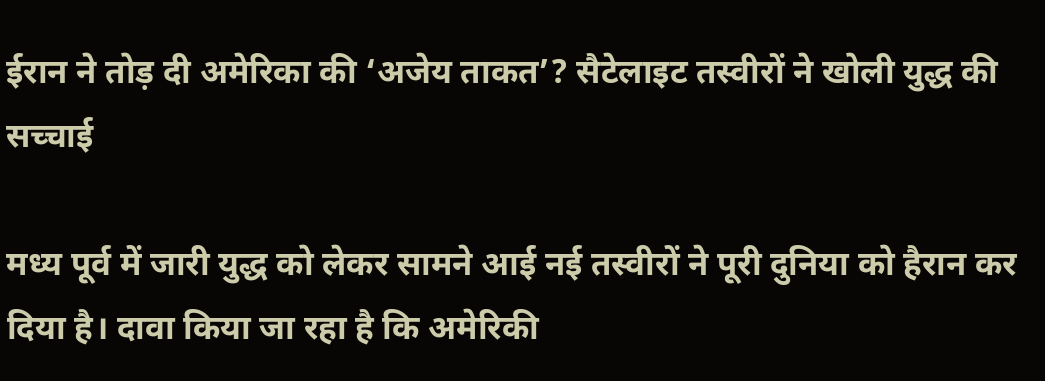ईरान ने तोड़ दी अमेरिका की ‘अजेय ताकत’? सैटेलाइट तस्वीरों ने खोली युद्ध की सच्चाई

मध्य पूर्व में जारी युद्ध को लेकर सामने आई नई तस्वीरों ने पूरी दुनिया को हैरान कर दिया है। दावा किया जा रहा है कि अमेरिकी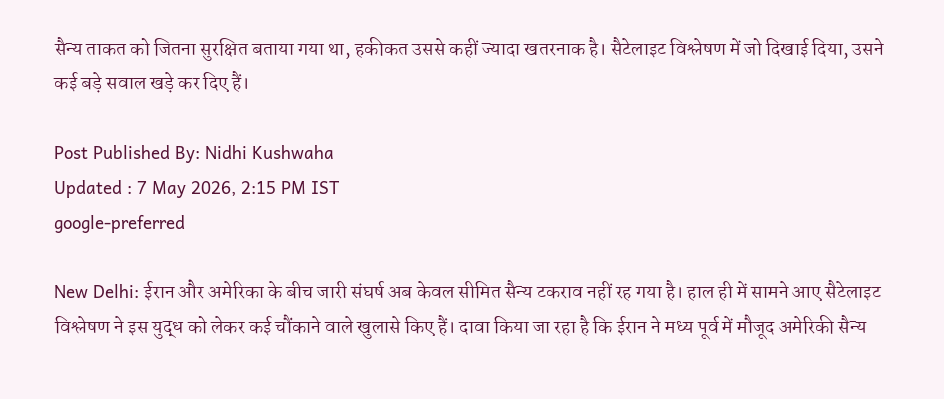सैन्य ताकत को जितना सुरक्षित बताया गया था, हकीकत उससे कहीं ज्यादा खतरनाक है। सैटेलाइट विश्लेषण में जो दिखाई दिया, उसने कई बड़े सवाल खड़े कर दिए हैं।

Post Published By: Nidhi Kushwaha
Updated : 7 May 2026, 2:15 PM IST
google-preferred

New Delhi: ईरान और अमेरिका के बीच जारी संघर्ष अब केवल सीमित सैन्य टकराव नहीं रह गया है। हाल ही में सामने आए सैटेलाइट विश्लेषण ने इस युद्ध को लेकर कई चौंकाने वाले खुलासे किए हैं। दावा किया जा रहा है कि ईरान ने मध्य पूर्व में मौजूद अमेरिकी सैन्य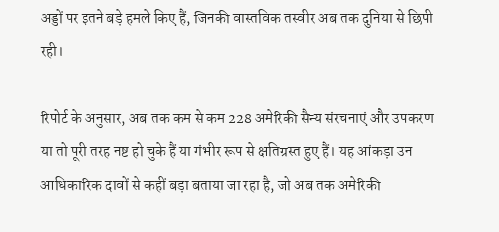अड्डों पर इतने बड़े हमले किए हैं, जिनकी वास्तविक तस्वीर अब तक दुनिया से छिपी रही।

रिपोर्ट के अनुसार, अब तक कम से कम 228 अमेरिकी सैन्य संरचनाएं और उपकरण या तो पूरी तरह नष्ट हो चुके हैं या गंभीर रूप से क्षतिग्रस्त हुए हैं। यह आंकड़ा उन आधिकारिक दावों से कहीं बड़ा बताया जा रहा है, जो अब तक अमेरिकी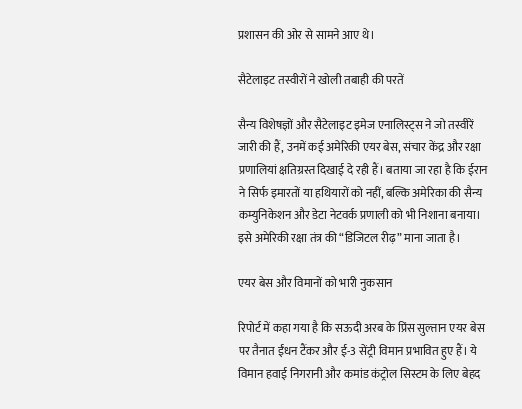प्रशासन की ओर से सामने आए थे।

सैटेलाइट तस्वीरों ने खोली तबाही की परतें

सैन्य विशेषज्ञों और सैटेलाइट इमेज एनालिस्ट्स ने जो तस्वीरें जारी की हैं, उनमें कई अमेरिकी एयर बेस, संचार केंद्र और रक्षा प्रणालियां क्षतिग्रस्त दिखाई दे रही हैं। बताया जा रहा है कि ईरान ने सिर्फ इमारतों या हथियारों को नहीं, बल्कि अमेरिका की सैन्य कम्युनिकेशन और डेटा नेटवर्क प्रणाली को भी निशाना बनाया। इसे अमेरिकी रक्षा तंत्र की “डिजिटल रीढ़” माना जाता है।

एयर बेस और विमानों को भारी नुकसान

रिपोर्ट में कहा गया है कि सऊदी अरब के प्रिंस सुल्तान एयर बेस पर तैनात ईंधन टैंकर और ई-3 सेंट्री विमान प्रभावित हुए हैं। ये विमान हवाई निगरानी और कमांड कंट्रोल सिस्टम के लिए बेहद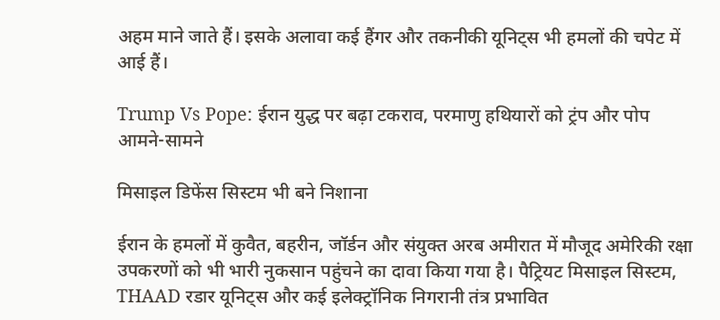अहम माने जाते हैं। इसके अलावा कई हैंगर और तकनीकी यूनिट्स भी हमलों की चपेट में आई हैं।

Trump Vs Pope: ईरान युद्ध पर बढ़ा टकराव, परमाणु हथियारों को ट्रंप और पोप आमने-सामने

मिसाइल डिफेंस सिस्टम भी बने निशाना

ईरान के हमलों में कुवैत, बहरीन, जॉर्डन और संयुक्त अरब अमीरात में मौजूद अमेरिकी रक्षा उपकरणों को भी भारी नुकसान पहुंचने का दावा किया गया है। पैट्रियट मिसाइल सिस्टम, THAAD रडार यूनिट्स और कई इलेक्ट्रॉनिक निगरानी तंत्र प्रभावित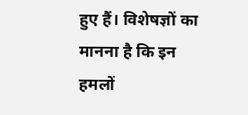हुए हैं। विशेषज्ञों का मानना है कि इन हमलों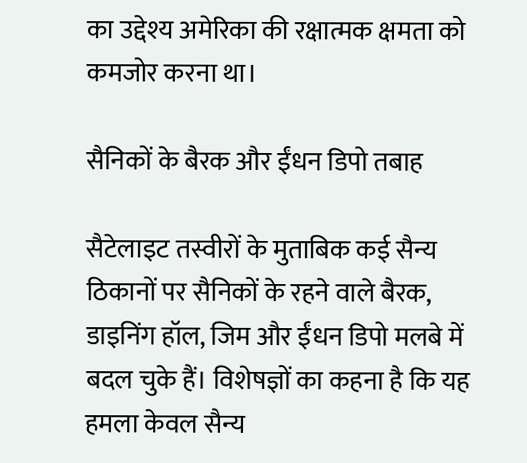का उद्देश्य अमेरिका की रक्षात्मक क्षमता को कमजोर करना था।

सैनिकों के बैरक और ईंधन डिपो तबाह

सैटेलाइट तस्वीरों के मुताबिक कई सैन्य ठिकानों पर सैनिकों के रहने वाले बैरक, डाइनिंग हॉल, जिम और ईंधन डिपो मलबे में बदल चुके हैं। विशेषज्ञों का कहना है कि यह हमला केवल सैन्य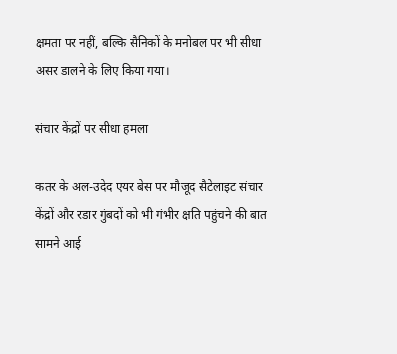क्षमता पर नहीं, बल्कि सैनिकों के मनोबल पर भी सीधा असर डालने के लिए किया गया।

संचार केंद्रों पर सीधा हमला

कतर के अल-उदेद एयर बेस पर मौजूद सैटेलाइट संचार केंद्रों और रडार गुंबदों को भी गंभीर क्षति पहुंचने की बात सामने आई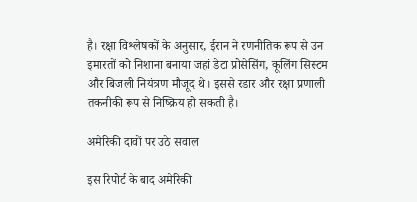है। रक्षा विश्लेषकों के अनुसार, ईरान ने रणनीतिक रूप से उन इमारतों को निशाना बनाया जहां डेटा प्रोसेसिंग, कूलिंग सिस्टम और बिजली नियंत्रण मौजूद थे। इससे रडार और रक्षा प्रणाली तकनीकी रूप से निष्क्रिय हो सकती है।

अमेरिकी दावों पर उठे सवाल

इस रिपोर्ट के बाद अमेरिकी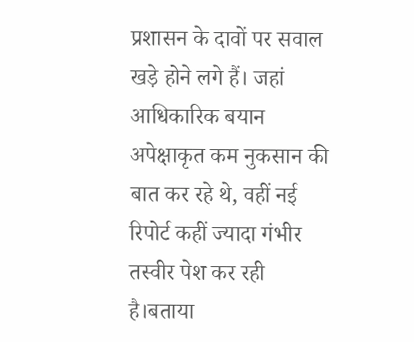प्रशासन के दावों पर सवाल खड़े होने लगे हैं। जहां आधिकारिक बयान अपेक्षाकृत कम नुकसान की बात कर रहे थे, वहीं नई रिपोर्ट कहीं ज्यादा गंभीर तस्वीर पेश कर रही है।बताया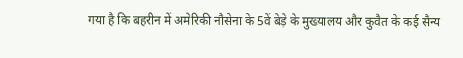गया है कि बहरीन में अमेरिकी नौसेना के 5वें बेड़े के मुख्यालय और कुवैत के कई सैन्य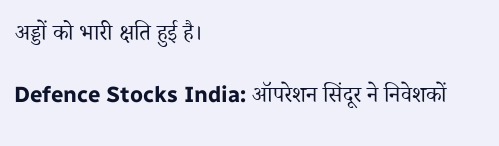अड्डों को भारी क्षति हुई है।

Defence Stocks India: ऑपरेशन सिंदूर ने निवेशकों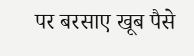पर बरसाए खूब पैसे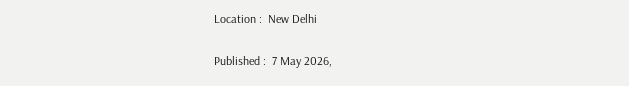Location :  New Delhi

Published :  7 May 2026,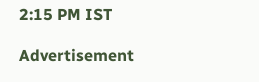2:15 PM IST

Advertisement